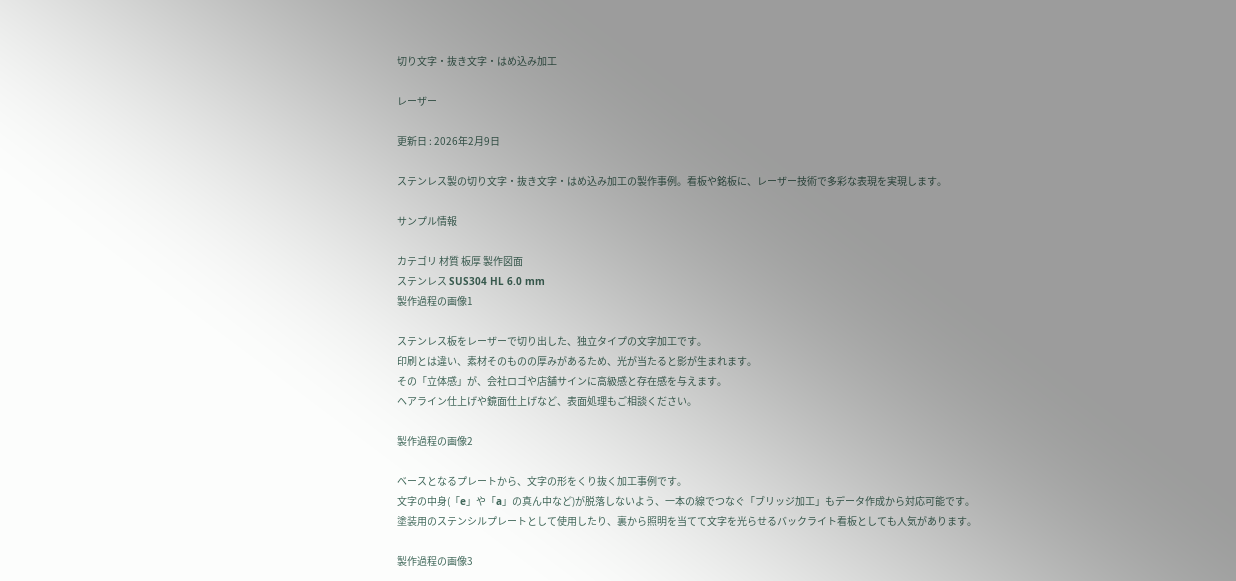切り文字・抜き文字・はめ込み加工

レーザー

更新日 : 2026年2月9日

ステンレス製の切り文字・抜き文字・はめ込み加工の製作事例。看板や銘板に、レーザー技術で多彩な表現を実現します。

サンプル情報

カテゴリ 材質 板厚 製作図面
ステンレス SUS304 HL 6.0 mm
製作過程の画像1

ステンレス板をレーザーで切り出した、独立タイプの文字加工です。
印刷とは違い、素材そのものの厚みがあるため、光が当たると影が生まれます。
その「立体感」が、会社ロゴや店舗サインに高級感と存在感を与えます。
ヘアライン仕上げや鏡面仕上げなど、表面処理もご相談ください。

製作過程の画像2

ベースとなるプレートから、文字の形をくり抜く加工事例です。
文字の中身(「e」や「a」の真ん中など)が脱落しないよう、一本の線でつなぐ「ブリッジ加工」もデータ作成から対応可能です。
塗装用のステンシルプレートとして使用したり、裏から照明を当てて文字を光らせるバックライト看板としても人気があります。

製作過程の画像3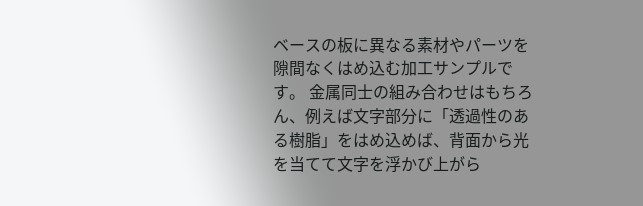ベースの板に異なる素材やパーツを隙間なくはめ込む加工サンプルです。 金属同士の組み合わせはもちろん、例えば文字部分に「透過性のある樹脂」をはめ込めば、背面から光を当てて文字を浮かび上がら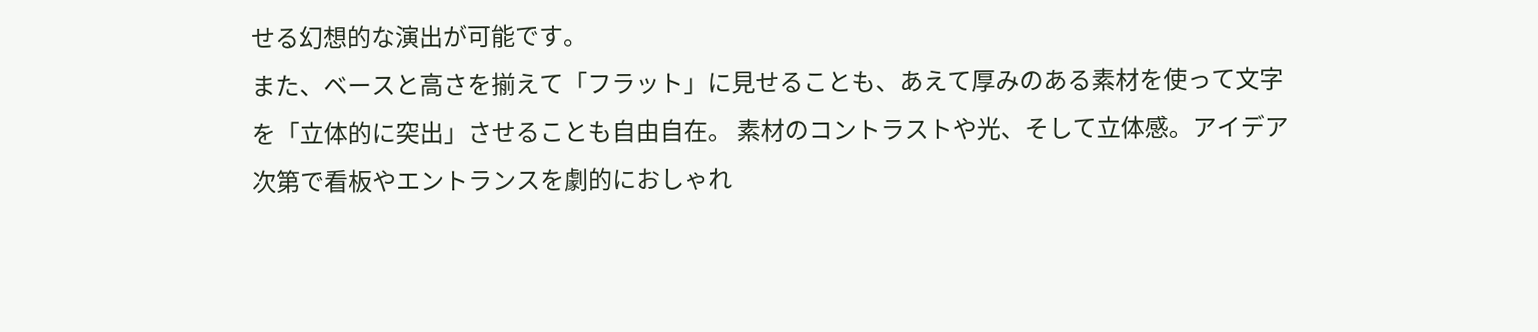せる幻想的な演出が可能です。
また、ベースと高さを揃えて「フラット」に見せることも、あえて厚みのある素材を使って文字を「立体的に突出」させることも自由自在。 素材のコントラストや光、そして立体感。アイデア次第で看板やエントランスを劇的におしゃれ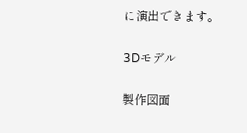に演出できます。

3Dモデル

製作図面